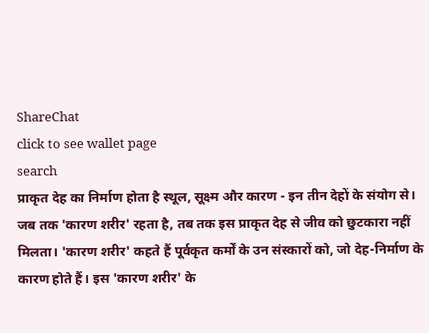ShareChat
click to see wallet page
search
प्राकृत देह का निर्माण होता है स्थूल, सूक्ष्म और कारण - इन तीन देहों के संयोग से। जब तक 'कारण शरीर' रहता है, तब तक इस प्राकृत देह से जीव को छुटकारा नहीं मिलता। 'कारण शरीर' कहते हैं पूर्वकृत कर्मों के उन संस्कारों को, जो देह-निर्माण के कारण होते हैं। इस 'कारण शरीर' के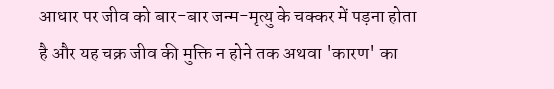आधार पर जीव को बार-बार जन्म-मृत्यु के चक्कर में पड़ना होता है और यह चक्र जीव की मुक्ति न होने तक अथवा 'कारण' का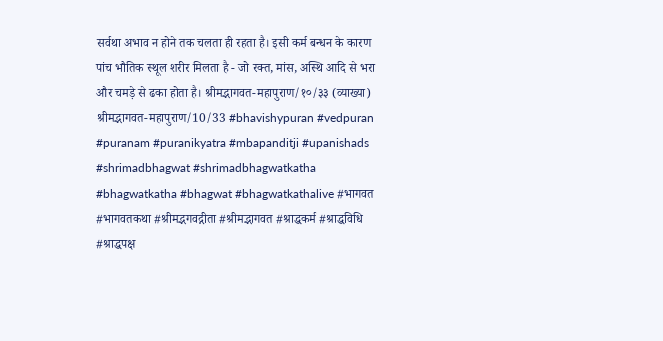सर्वथा अभाव न होने तक चलता ही रहता है। इसी कर्म बन्धन के कारण पांच भौतिक स्थूल शरीर मिलता है - जो रक्त, मांस, अस्थि आदि से भरा और चमड़े से ढका होता है। श्रीमद्भागवत-महापुराण/१०/३३ (व्याख्या) श्रीमद्भागवत-महापुराण/10/33 #bhavishypuran #vedpuran #puranam #puranikyatra #mbapanditji #upanishads #shrimadbhagwat #shrimadbhagwatkatha #bhagwatkatha #bhagwat #bhagwatkathalive #भागवत #भागवतकथा #श्रीमद्भगवद्गीता #श्रीमद्भागवत #श्राद्धकर्म #श्राद्धविधि #श्राद्धपक्ष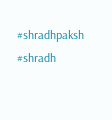#shradhpaksh #shradh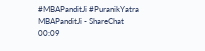#MBAPanditJi #PuranikYatra
MBAPanditJi - ShareChat
00:09